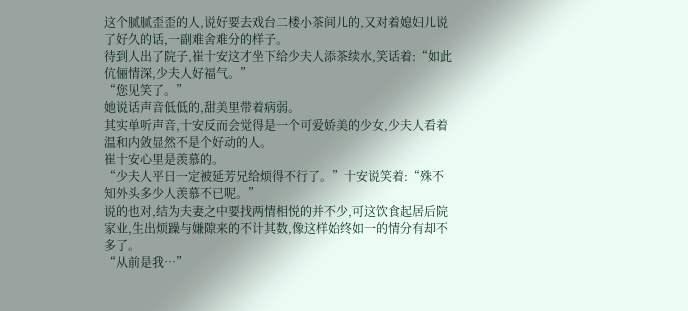这个腻腻歪歪的人,说好要去戏台二楼小茶间儿的,又对着媳妇儿说了好久的话,一副难舍难分的样子。
待到人出了院子,崔十安这才坐下给少夫人添茶续水,笑话着:“如此伉俪情深,少夫人好福气。”
“您见笑了。”
她说话声音低低的,甜美里带着病弱。
其实单听声音,十安反而会觉得是一个可爱娇美的少女,少夫人看着温和内敛显然不是个好动的人。
崔十安心里是羡慕的。
“少夫人平日一定被延芳兄给烦得不行了。”十安说笑着:“殊不知外头多少人羡慕不已呢。”
说的也对,结为夫妻之中要找两情相悦的并不少,可这饮食起居后院家业,生出烦躁与嫌隙来的不计其数,像这样始终如一的情分有却不多了。
“从前是我…”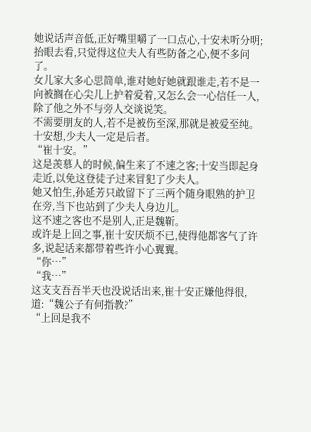她说话声音低,正好嘴里嚼了一口点心,十安未听分明;抬眼去看,只觉得这位夫人有些防备之心,便不多问了。
女儿家大多心思简单,谁对她好她就跟谁走,若不是一向被搁在心尖儿上护着爱着,又怎么会一心信任一人,除了他之外不与旁人交谈说笑。
不需要朋友的人,若不是被伤至深,那就是被爱至纯。
十安想,少夫人一定是后者。
“崔十安。”
这是羡慕人的时候,偏生来了不速之客;十安当即起身走近,以免这登徒子过来冒犯了少夫人。
她又怕生,孙延芳只敢留下了三两个随身眼熟的护卫在旁,当下也站到了少夫人身边儿。
这不速之客也不是别人,正是魏靳。
或许是上回之事,崔十安厌烦不已,使得他都客气了许多,说起话来都带着些许小心翼翼。
“你…”
“我…”
这支支吾吾半天也没说话出来,崔十安正嫌他得很,道:“魏公子有何指教?”
“上回是我不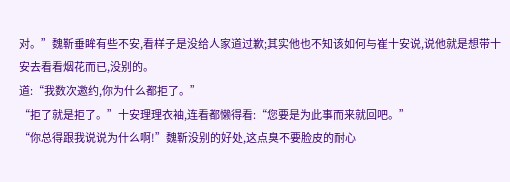对。”魏靳垂眸有些不安,看样子是没给人家道过歉;其实他也不知该如何与崔十安说,说他就是想带十安去看看烟花而已,没别的。
道:“我数次邀约,你为什么都拒了。”
“拒了就是拒了。”十安理理衣袖,连看都懒得看:“您要是为此事而来就回吧。”
“你总得跟我说说为什么啊!”魏靳没别的好处,这点臭不要脸皮的耐心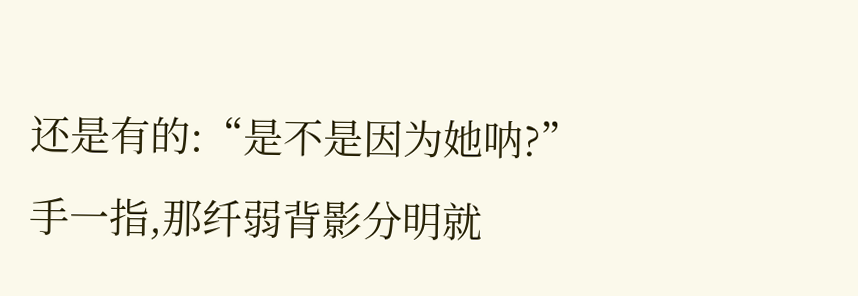还是有的:“是不是因为她呐?”
手一指,那纤弱背影分明就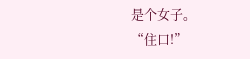是个女子。
“住口!”